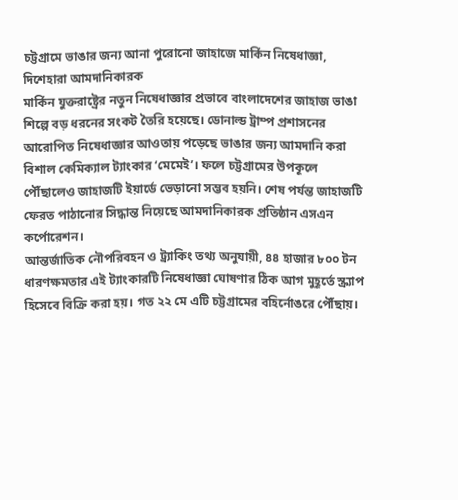চট্টগ্রামে ভাঙার জন্য আনা পুরোনো জাহাজে মার্কিন নিষেধাজ্ঞা, দিশেহারা আমদানিকারক
মার্কিন যুক্তরাষ্ট্রের নতুন নিষেধাজ্ঞার প্রভাবে বাংলাদেশের জাহাজ ভাঙা শিল্পে বড় ধরনের সংকট তৈরি হয়েছে। ডোনাল্ড ট্রাম্প প্রশাসনের আরোপিত নিষেধাজ্ঞার আওতায় পড়েছে ভাঙার জন্য আমদানি করা বিশাল কেমিক্যাল ট্যাংকার ‘মেমেই’। ফলে চট্টগ্রামের উপকূলে পৌঁছালেও জাহাজটি ইয়ার্ডে ভেড়ানো সম্ভব হয়নি। শেষ পর্যন্ত জাহাজটি ফেরত পাঠানোর সিদ্ধান্ত নিয়েছে আমদানিকারক প্রতিষ্ঠান এসএন কর্পোরেশন।
আন্তর্জাতিক নৌপরিবহন ও ট্র্যাকিং তথ্য অনুযায়ী, ৪৪ হাজার ৮০০ টন ধারণক্ষমতার এই ট্যাংকারটি নিষেধাজ্ঞা ঘোষণার ঠিক আগ মুহূর্তে স্ক্র্যাপ হিসেবে বিক্রি করা হয়। গত ২২ মে এটি চট্টগ্রামের বহির্নোঙরে পৌঁছায়।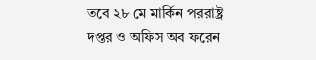তবে ২৮ মে মার্কিন পররাষ্ট্র দপ্তর ও অফিস অব ফরেন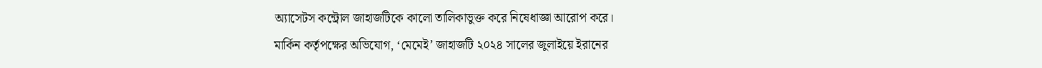অ্যাসেটস কন্ট্রোল জাহাজটিকে কালো তালিকাভুক্ত করে নিষেধাজ্ঞা আরোপ করে।
মার্কিন কর্তৃপক্ষের অভিযোগ, ‘মেমেই’ জাহাজটি ২০২৪ সালের জুলাইয়ে ইরানের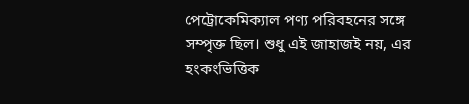পেট্রোকেমিক্যাল পণ্য পরিবহনের সঙ্গে সম্পৃক্ত ছিল। শুধু এই জাহাজই নয়, এর হংকংভিত্তিক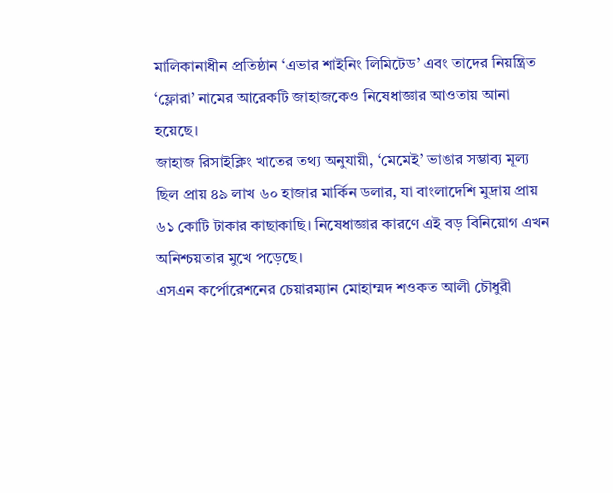মালিকানাধীন প্রতিষ্ঠান ‘এভার শাইনিং লিমিটেড’ এবং তাদের নিয়ন্ত্রিত ‘ফ্লোরা’ নামের আরেকটি জাহাজকেও নিষেধাজ্ঞার আওতায় আনা হয়েছে।
জাহাজ রিসাইক্লিং খাতের তথ্য অনুযায়ী, ‘মেমেই’ ভাঙার সম্ভাব্য মূল্য ছিল প্রায় ৪৯ লাখ ৬০ হাজার মার্কিন ডলার, যা বাংলাদেশি মুদ্রায় প্রায় ৬১ কোটি টাকার কাছাকাছি। নিষেধাজ্ঞার কারণে এই বড় বিনিয়োগ এখন অনিশ্চয়তার মুখে পড়েছে।
এসএন কর্পোরেশনের চেয়ারম্যান মোহাম্মদ শওকত আলী চৌধুরী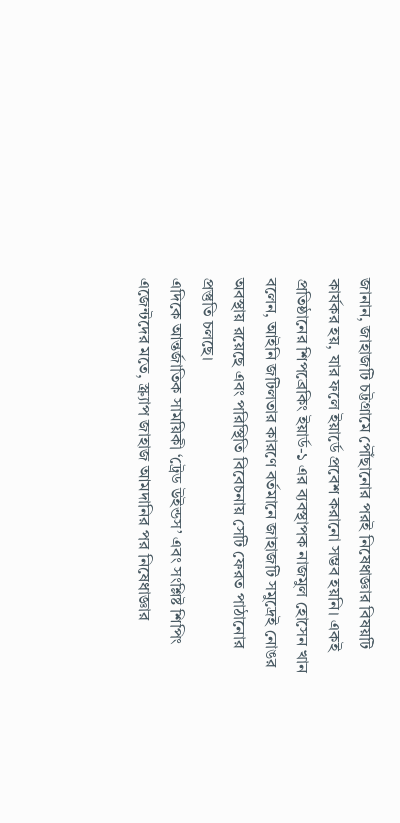জানান, জাহাজটি চট্টগ্রামে পৌঁছানোর পরই নিষেধাজ্ঞার বিষয়টি কার্যকর হয়, যার ফলে ইয়ার্ডে প্রবেশ করানো সম্ভব হয়নি। একই প্রতিষ্ঠানের শিপব্রেকিং ইয়ার্ড-১ এর ব্যবস্থাপক নাজমুল হোসেন খান বলেন, আইনি জটিলতার কারণে বর্তমানে জাহাজটি সমুদ্রেই নোঙর অবস্থায় রয়েছে এবং পরিস্থিতি বিবেচনায় সেটি ফেরত পাঠানোর প্রস্তুতি চলছে।
এদিকে আন্তর্জাতিক সাময়িকী ‘ট্রেড উইন্ডস’ এবং সংশ্লিষ্ট শিপিং এজেন্টদের মতে, স্ক্র্যাপ জাহাজ আমদানির পর নিষেধাজ্ঞার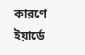কারণে ইয়ার্ডে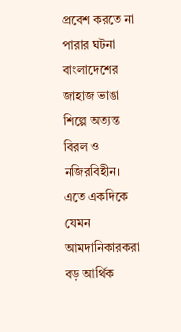প্রবেশ করতে না পারার ঘটনা বাংলাদেশের জাহাজ ভাঙা শিল্পে অত্যন্ত বিরল ও নজিরবিহীন। এতে একদিকে যেমন আমদানিকারকরা বড় আর্থিক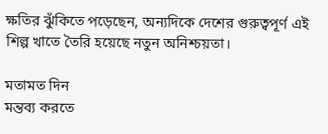ক্ষতির ঝুঁকিতে পড়েছেন, অন্যদিকে দেশের গুরুত্বপূর্ণ এই শিল্প খাতে তৈরি হয়েছে নতুন অনিশ্চয়তা।

মতামত দিন
মন্তব্য করতে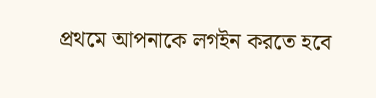প্রথমে আপনাকে লগইন করতে হবে